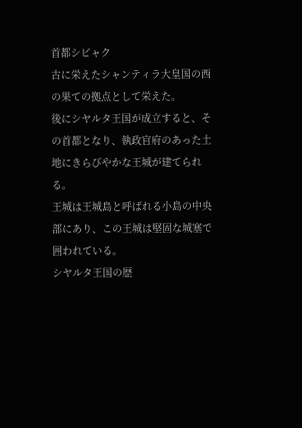首都シビャク
古に栄えたシャンティラ大皇国の西の果ての拠点として栄えた。
後にシヤルタ王国が成立すると、その首都となり、執政官府のあった土地にきらびやかな王城が建てられる。
王城は王城島と呼ばれる小島の中央部にあり、この王城は堅固な城塞で囲われている。
シヤルタ王国の歴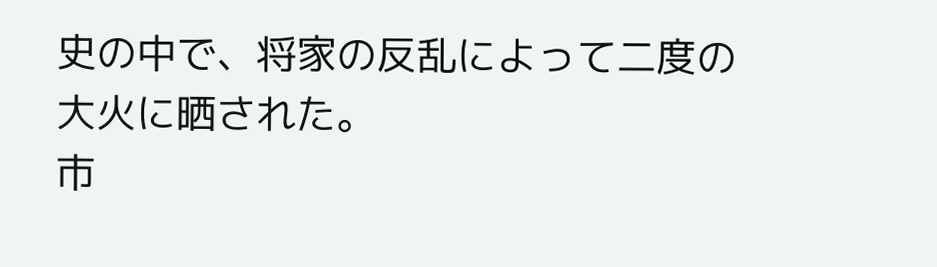史の中で、将家の反乱によって二度の大火に晒された。
市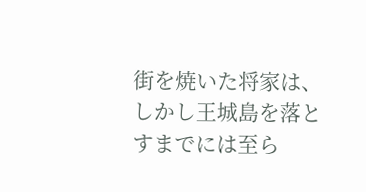街を焼いた将家は、しかし王城島を落とすまでには至ら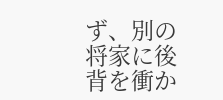ず、別の将家に後背を衝か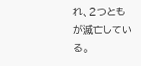れ、2つともが滅亡している。